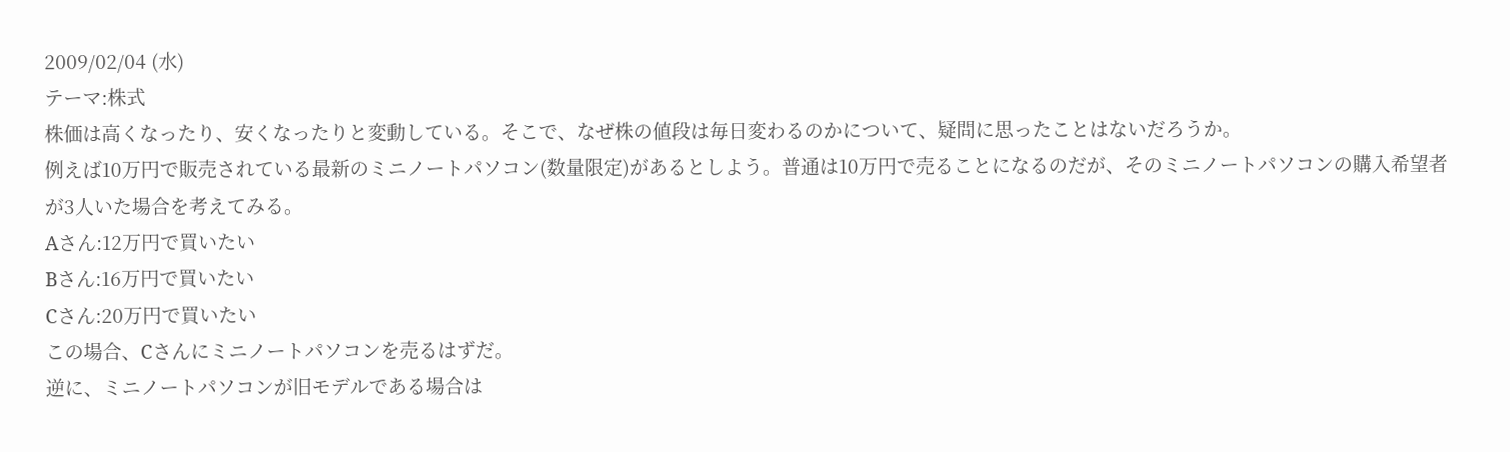2009/02/04 (水)
テーマ:株式
株価は高くなったり、安くなったりと変動している。そこで、なぜ株の値段は毎日変わるのかについて、疑問に思ったことはないだろうか。
例えば10万円で販売されている最新のミニノートパソコン(数量限定)があるとしよう。普通は10万円で売ることになるのだが、そのミニノートパソコンの購入希望者が3人いた場合を考えてみる。
Aさん:12万円で買いたい
Bさん:16万円で買いたい
Cさん:20万円で買いたい
この場合、Cさんにミニノートパソコンを売るはずだ。
逆に、ミニノートパソコンが旧モデルである場合は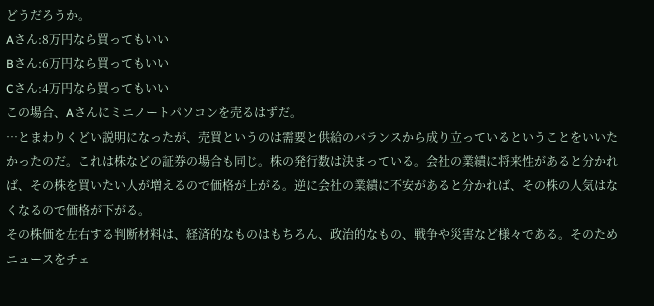どうだろうか。
Aさん:8万円なら買ってもいい
Bさん:6万円なら買ってもいい
Cさん:4万円なら買ってもいい
この場合、Aさんにミニノートパソコンを売るはずだ。
…とまわりくどい説明になったが、売買というのは需要と供給のバランスから成り立っているということをいいたかったのだ。これは株などの証券の場合も同じ。株の発行数は決まっている。会社の業績に将来性があると分かれば、その株を買いたい人が増えるので価格が上がる。逆に会社の業績に不安があると分かれば、その株の人気はなくなるので価格が下がる。
その株価を左右する判断材料は、経済的なものはもちろん、政治的なもの、戦争や災害など様々である。そのためニュースをチェ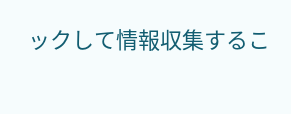ックして情報収集するこ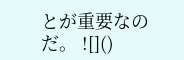とが重要なのだ。 ![]()